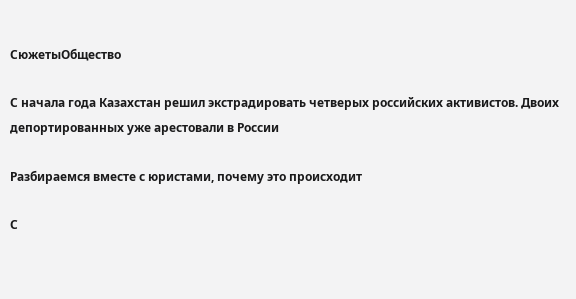СюжетыОбщество

С начала года Казахстан решил экстрадировать четверых российских активистов. Двоих депортированных уже арестовали в России

Разбираемся вместе с юристами, почему это происходит

С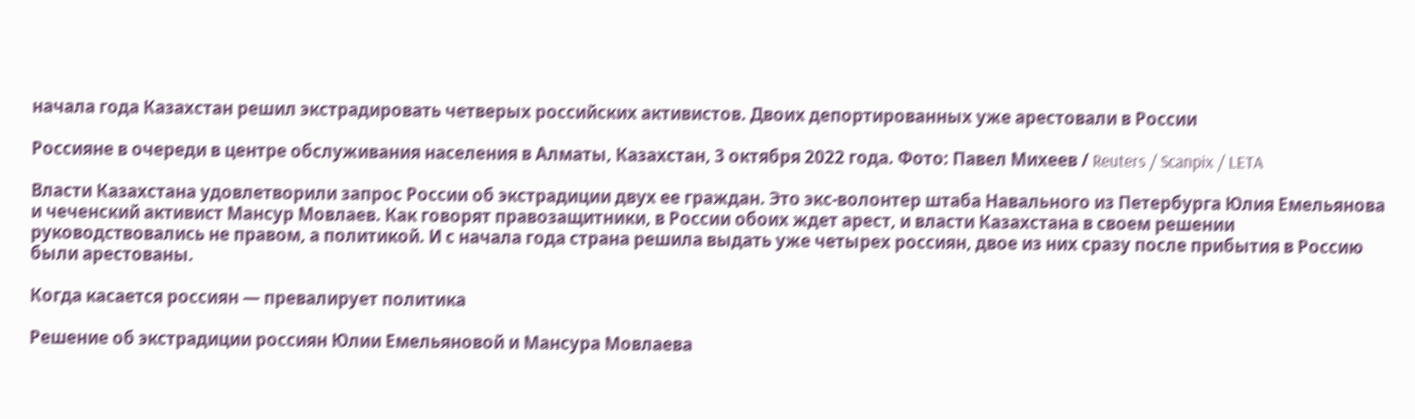начала года Казахстан решил экстрадировать четверых российских активистов. Двоих депортированных уже арестовали в России

Россияне в очереди в центре обслуживания населения в Алматы, Казахстан, 3 октября 2022 года. Фото: Павел Михеев / Reuters / Scanpix / LETA

Власти Казахстана удовлетворили запрос России об экстрадиции двух ее граждан. Это экс-волонтер штаба Навального из Петербурга Юлия Емельянова и чеченский активист Мансур Мовлаев. Как говорят правозащитники, в России обоих ждет арест, и власти Казахстана в своем решении руководствовались не правом, а политикой. И с начала года страна решила выдать уже четырех россиян, двое из них сразу после прибытия в Россию были арестованы.

Когда касается россиян — превалирует политика

Решение об экстрадиции россиян Юлии Емельяновой и Мансура Мовлаева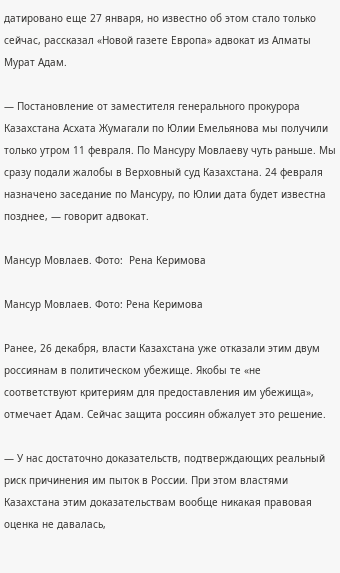датировано еще 27 января, но известно об этом стало только сейчас, рассказал «Новой газете Европа» адвокат из Алматы Мурат Адам.

— Постановление от заместителя генерального прокурора Казахстана Асхата Жумагали по Юлии Емельянова мы получили только утром 11 февраля. По Мансуру Мовлаеву чуть раньше. Мы сразу подали жалобы в Верховный суд Казахстана. 24 февраля назначено заседание по Мансуру, по Юлии дата будет известна позднее, — говорит адвокат.

Мансур Мовлаев. Фото:  Рена Керимова

Мансур Мовлаев. Фото: Рена Керимова

Ранее, 26 декабря, власти Казахстана уже отказали этим двум россиянам в политическом убежище. Якобы те «не соответствуют критериям для предоставления им убежища», отмечает Адам. Сейчас защита россиян обжалует это решение.

— У нас достаточно доказательств, подтверждающих реальный риск причинения им пыток в России. При этом властями Казахстана этим доказательствам вообще никакая правовая оценка не давалась,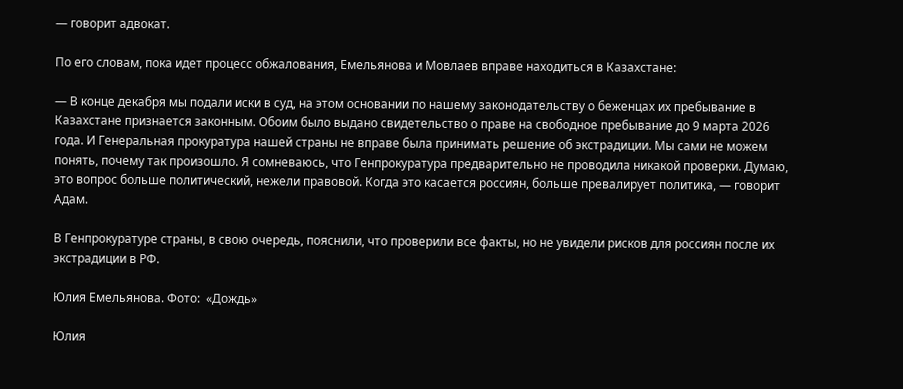— говорит адвокат.

По его словам, пока идет процесс обжалования, Емельянова и Мовлаев вправе находиться в Казахстане:

— В конце декабря мы подали иски в суд, на этом основании по нашему законодательству о беженцах их пребывание в Казахстане признается законным. Обоим было выдано свидетельство о праве на свободное пребывание до 9 марта 2026 года. И Генеральная прокуратура нашей страны не вправе была принимать решение об экстрадиции. Мы сами не можем понять, почему так произошло. Я сомневаюсь, что Генпрокуратура предварительно не проводила никакой проверки. Думаю, это вопрос больше политический, нежели правовой. Когда это касается россиян, больше превалирует политика, — говорит Адам.

В Генпрокуратуре страны, в свою очередь, пояснили, что проверили все факты, но не увидели рисков для россиян после их экстрадиции в РФ.

Юлия Емельянова. Фото:  «Дождь»

Юлия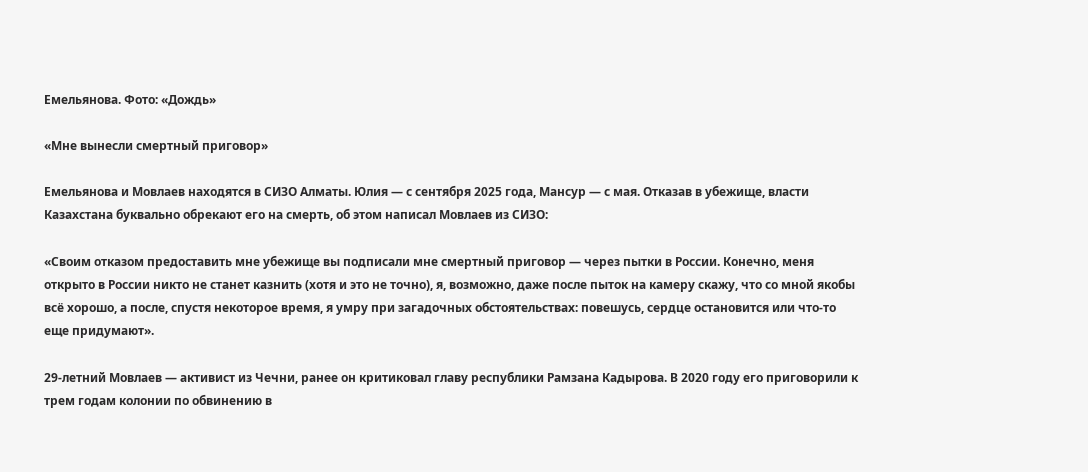Емельянова. Фото: «Дождь»

«Мне вынесли смертный приговор»

Емельянова и Мовлаев находятся в СИЗО Алматы. Юлия — с сентября 2025 года, Мансур — с мая. Отказав в убежище, власти Казахстана буквально обрекают его на смерть, об этом написал Мовлаев из СИЗО:

«Своим отказом предоставить мне убежище вы подписали мне смертный приговор — через пытки в России. Конечно, меня открыто в России никто не станет казнить (хотя и это не точно), я, возможно, даже после пыток на камеру скажу, что со мной якобы всё хорошо, а после, спустя некоторое время, я умру при загадочных обстоятельствах: повешусь, сердце остановится или что-то еще придумают».

29-летний Мовлаев — активист из Чечни, ранее он критиковал главу республики Рамзана Кадырова. В 2020 году его приговорили к трем годам колонии по обвинению в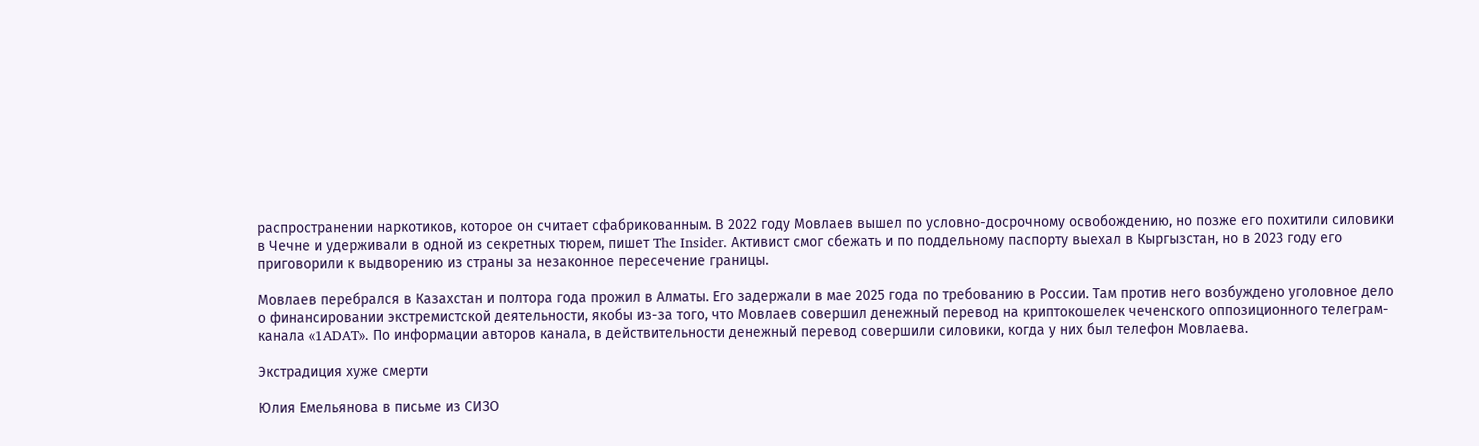распространении наркотиков, которое он считает сфабрикованным. В 2022 году Мовлаев вышел по условно-досрочному освобождению, но позже его похитили силовики в Чечне и удерживали в одной из секретных тюрем, пишет The Insider. Активист смог сбежать и по поддельному паспорту выехал в Кыргызстан, но в 2023 году его приговорили к выдворению из страны за незаконное пересечение границы.

Мовлаев перебрался в Казахстан и полтора года прожил в Алматы. Его задержали в мае 2025 года по требованию в России. Там против него возбуждено уголовное дело о финансировании экстремистской деятельности, якобы из-за того, что Мовлаев совершил денежный перевод на криптокошелек чеченского оппозиционного телеграм-канала «1ADAT». По информации авторов канала, в действительности денежный перевод совершили силовики, когда у них был телефон Мовлаева.

Экстрадиция хуже смерти

Юлия Емельянова в письме из СИЗО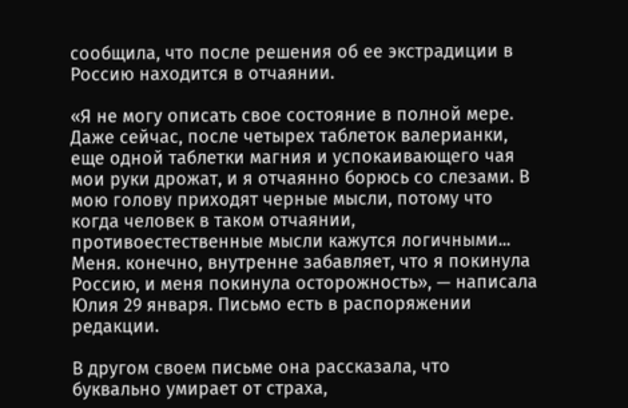сообщила, что после решения об ее экстрадиции в Россию находится в отчаянии.

«Я не могу описать свое состояние в полной мере. Даже сейчас, после четырех таблеток валерианки, еще одной таблетки магния и успокаивающего чая мои руки дрожат, и я отчаянно борюсь со слезами. В мою голову приходят черные мысли, потому что когда человек в таком отчаянии, противоестественные мысли кажутся логичными... Меня. конечно, внутренне забавляет, что я покинула Россию, и меня покинула осторожность», — написала Юлия 29 января. Письмо есть в распоряжении редакции.

В другом своем письме она рассказала, что буквально умирает от страха,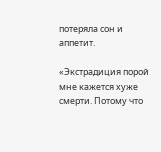потеряла сон и аппетит.

«Экстрадиция порой мне кажется хуже смерти. Потому что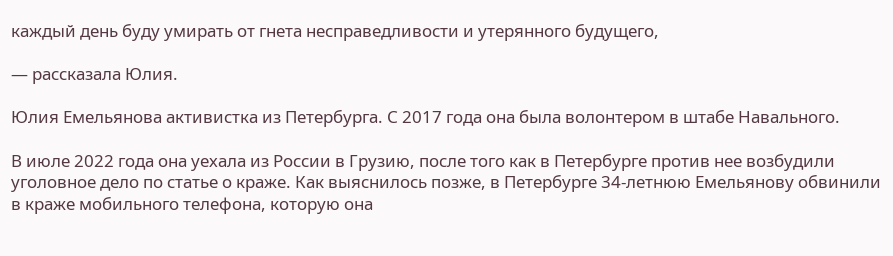каждый день буду умирать от гнета несправедливости и утерянного будущего,

— рассказала Юлия.

Юлия Емельянова активистка из Петербурга. С 2017 года она была волонтером в штабе Навального.

В июле 2022 года она уехала из России в Грузию, после того как в Петербурге против нее возбудили уголовное дело по статье о краже. Как выяснилось позже, в Петербурге 34-летнюю Емельянову обвинили в краже мобильного телефона, которую она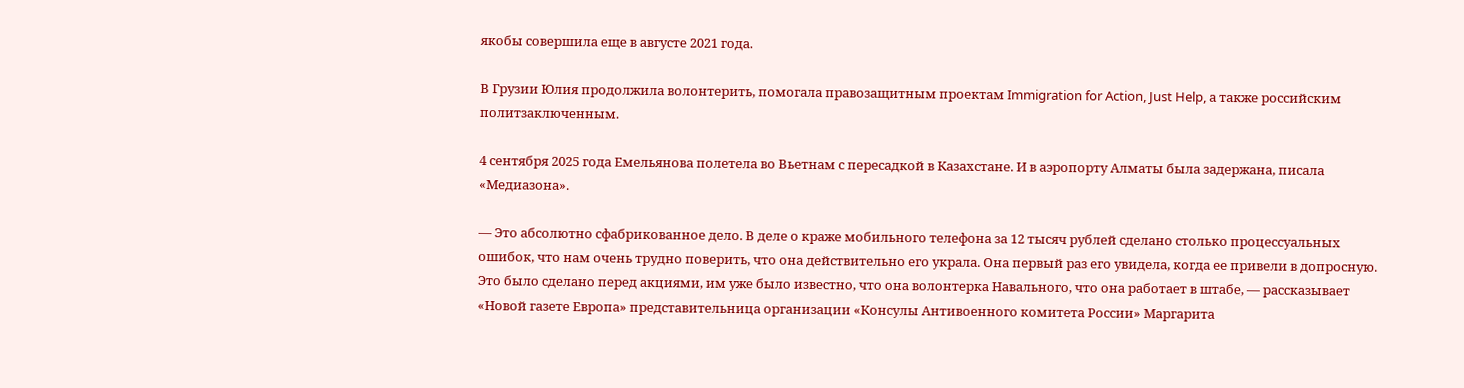якобы совершила еще в августе 2021 года.

В Грузии Юлия продолжила волонтерить, помогала правозащитным проектам Immigration for Action, Just Help, а также российским политзаключенным.

4 сентября 2025 года Емельянова полетела во Вьетнам с пересадкой в Казахстане. И в аэропорту Алматы была задержана, писала «Медиазона».

— Это абсолютно сфабрикованное дело. В деле о краже мобильного телефона за 12 тысяч рублей сделано столько процессуальных ошибок, что нам очень трудно поверить, что она действительно его украла. Она первый раз его увидела, когда ее привели в допросную. Это было сделано перед акциями, им уже было известно, что она волонтерка Навального, что она работает в штабе, — рассказывает «Новой газете Европа» представительница организации «Консулы Антивоенного комитета России» Маргарита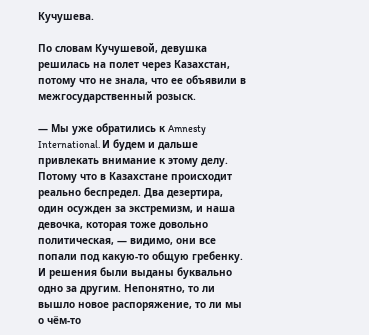Кучушева.

По словам Кучушевой, девушка решилась на полет через Казахстан, потому что не знала, что ее объявили в межгосударственный розыск.

— Мы уже обратились к Amnesty International. И будем и дальше привлекать внимание к этому делу. Потому что в Казахстане происходит реально беспредел. Два дезертира, один осужден за экстремизм, и наша девочка, которая тоже довольно политическая, — видимо, они все попали под какую-то общую гребенку. И решения были выданы буквально одно за другим. Непонятно, то ли вышло новое распоряжение, то ли мы о чём-то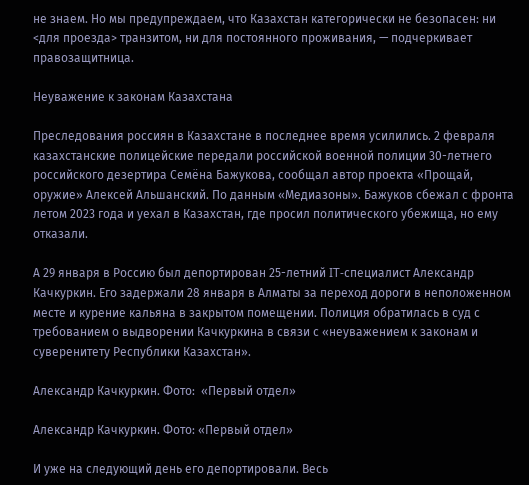не знаем. Но мы предупреждаем, что Казахстан категорически не безопасен: ни <для проезда> транзитом, ни для постоянного проживания, — подчеркивает правозащитница.

Неуважение к законам Казахстана

Преследования россиян в Казахстане в последнее время усилились. 2 февраля казахстанские полицейские передали российской военной полиции 30-летнего российского дезертира Семёна Бажукова, сообщал автор проекта «Прощай, оружие» Алексей Альшанский. По данным «Медиазоны». Бажуков сбежал с фронта летом 2023 года и уехал в Казахстан, где просил политического убежища, но ему отказали.

А 29 января в Россию был депортирован 25-летний IT-специалист Александр Качкуркин. Его задержали 28 января в Алматы за переход дороги в неположенном месте и курение кальяна в закрытом помещении. Полиция обратилась в суд с требованием о выдворении Качкуркина в связи с «неуважением к законам и суверенитету Республики Казахстан».

Александр Качкуркин. Фото:  «Первый отдел»

Александр Качкуркин. Фото: «Первый отдел»

И уже на следующий день его депортировали. Весь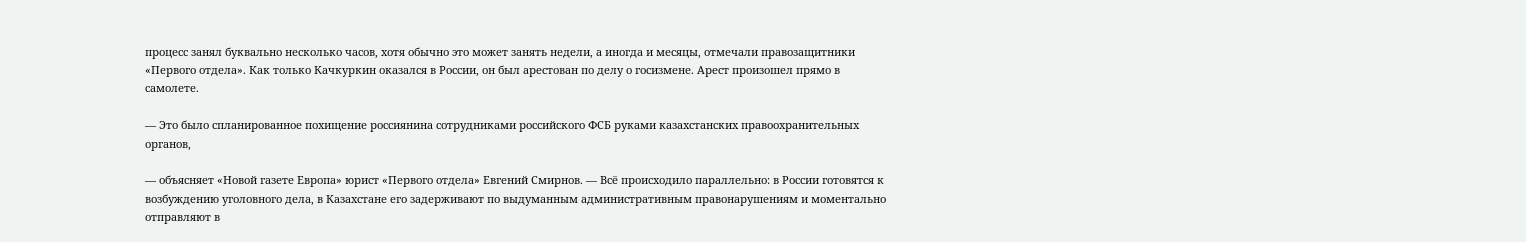процесс занял буквально несколько часов, хотя обычно это может занять недели, а иногда и месяцы, отмечали правозащитники «Первого отдела». Как только Качкуркин оказался в России, он был арестован по делу о госизмене. Арест произошел прямо в самолете.

— Это было спланированное похищение россиянина сотрудниками российского ФСБ руками казахстанских правоохранительных органов,

— объясняет «Новой газете Европа» юрист «Первого отдела» Евгений Смирнов. — Всё происходило параллельно: в России готовятся к возбуждению уголовного дела, в Казахстане его задерживают по выдуманным административным правонарушениям и моментально отправляют в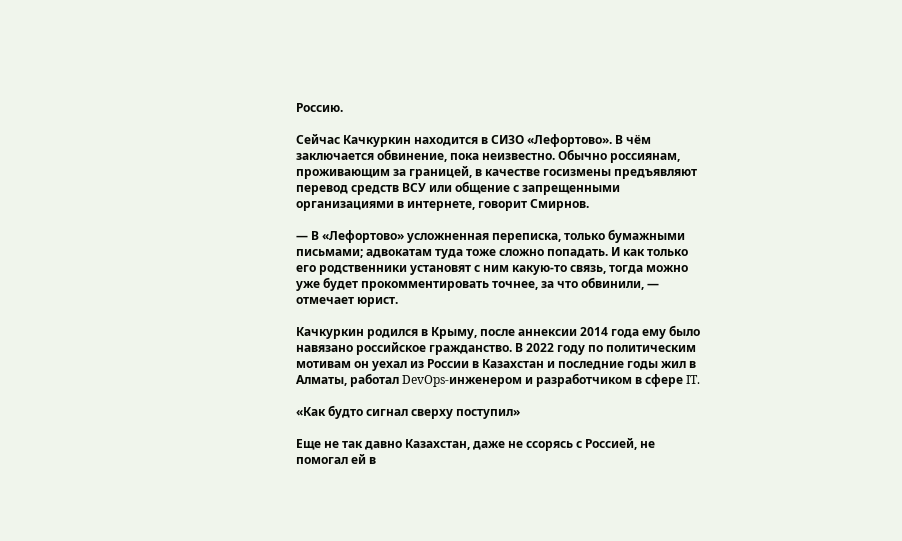Россию.

Сейчас Качкуркин находится в СИЗО «Лефортово». В чём заключается обвинение, пока неизвестно. Обычно россиянам, проживающим за границей, в качестве госизмены предъявляют перевод средств ВСУ или общение с запрещенными организациями в интернете, говорит Смирнов.

— В «Лефортово» усложненная переписка, только бумажными письмами; адвокатам туда тоже сложно попадать. И как только его родственники установят с ним какую-то связь, тогда можно уже будет прокомментировать точнее, за что обвинили, — отмечает юрист.

Качкуркин родился в Крыму, после аннексии 2014 года ему было навязано российское гражданство. В 2022 году по политическим мотивам он уехал из России в Казахстан и последние годы жил в Алматы, работал DevOps-инженером и разработчиком в сфере IT.

«Как будто сигнал сверху поступил»

Еще не так давно Казахстан, даже не ссорясь с Россией, не помогал ей в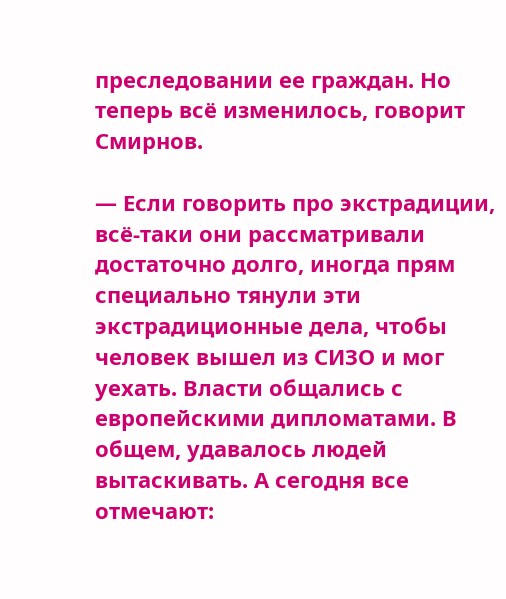преследовании ее граждан. Но теперь всё изменилось, говорит Смирнов.

— Если говорить про экстрадиции, всё-таки они рассматривали достаточно долго, иногда прям специально тянули эти экстрадиционные дела, чтобы человек вышел из СИЗО и мог уехать. Власти общались с европейскими дипломатами. В общем, удавалось людей вытаскивать. А сегодня все отмечают: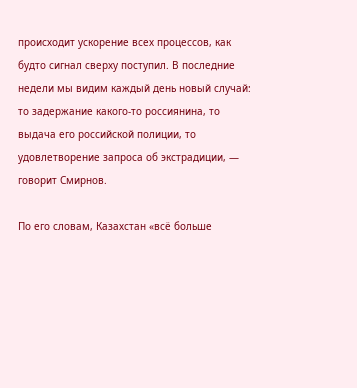происходит ускорение всех процессов, как будто сигнал сверху поступил. В последние недели мы видим каждый день новый случай: то задержание какого-то россиянина, то выдача его российской полиции, то удовлетворение запроса об экстрадиции, — говорит Смирнов.

По его словам, Казахстан «всё больше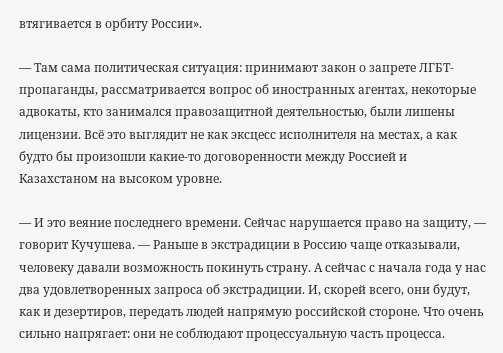втягивается в орбиту России».

— Там сама политическая ситуация: принимают закон о запрете ЛГБТ-пропаганды, рассматривается вопрос об иностранных агентах, некоторые адвокаты, кто занимался правозащитной деятельностью, были лишены лицензии. Всё это выглядит не как эксцесс исполнителя на местах, а как будто бы произошли какие-то договоренности между Россией и Казахстаном на высоком уровне.

— И это веяние последнего времени. Сейчас нарушается право на защиту, — говорит Кучушева. — Раньше в экстрадиции в Россию чаще отказывали, человеку давали возможность покинуть страну. А сейчас с начала года у нас два удовлетворенных запроса об экстрадиции. И, скорей всего, они будут, как и дезертиров, передать людей напрямую российской стороне. Что очень сильно напрягает: они не соблюдают процессуальную часть процесса.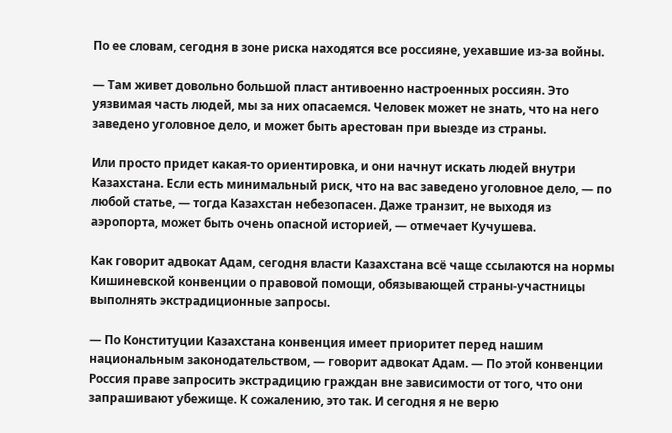По ее словам, сегодня в зоне риска находятся все россияне, уехавшие из-за войны.

— Там живет довольно большой пласт антивоенно настроенных россиян. Это уязвимая часть людей, мы за них опасаемся. Человек может не знать, что на него заведено уголовное дело, и может быть арестован при выезде из страны.

Или просто придет какая-то ориентировка, и они начнут искать людей внутри Казахстана. Если есть минимальный риск, что на вас заведено уголовное дело, — по любой статье, — тогда Казахстан небезопасен. Даже транзит, не выходя из аэропорта, может быть очень опасной историей, — отмечает Кучушева.

Как говорит адвокат Адам, сегодня власти Казахстана всё чаще ссылаются на нормы Кишиневской конвенции о правовой помощи, обязывающей страны-участницы выполнять экстрадиционные запросы.

— По Конституции Казахстана конвенция имеет приоритет перед нашим национальным законодательством, — говорит адвокат Адам. — По этой конвенции Россия праве запросить экстрадицию граждан вне зависимости от того, что они запрашивают убежище. К сожалению, это так. И сегодня я не верю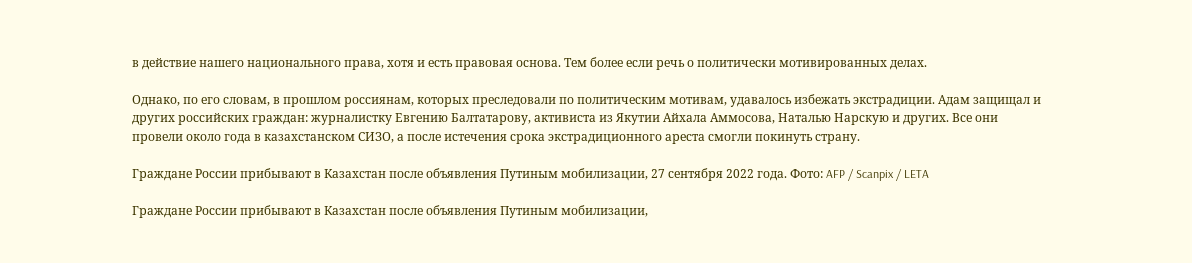в действие нашего национального права, хотя и есть правовая основа. Тем более если речь о политически мотивированных делах.

Однако, по его словам, в прошлом россиянам, которых преследовали по политическим мотивам, удавалось избежать экстрадиции. Адам защищал и других российских граждан: журналистку Евгению Балтатарову, активиста из Якутии Айхала Аммосова, Наталью Нарскую и других. Все они провели около года в казахстанском СИЗО, а после истечения срока экстрадиционного ареста смогли покинуть страну.

Граждане России прибывают в Казахстан после объявления Путиным мобилизации, 27 сентября 2022 года. Фото: AFP / Scanpix / LETA

Граждане России прибывают в Казахстан после объявления Путиным мобилизации,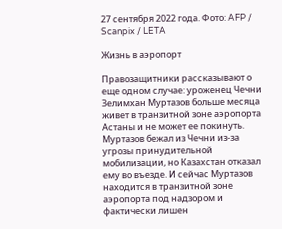27 сентября 2022 года. Фото: AFP / Scanpix / LETA

Жизнь в аэропорт

Правозащитники рассказывают о еще одном случае: уроженец Чечни Зелимхан Муртазов больше месяца живет в транзитной зоне аэропорта Астаны и не может ее покинуть. Муртазов бежал из Чечни из-за угрозы принудительной мобилизации, но Казахстан отказал ему во въезде. И сейчас Муртазов находится в транзитной зоне аэропорта под надзором и фактически лишен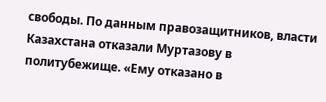свободы. По данным правозащитников, власти Казахстана отказали Муртазову в политубежище. «Ему отказано в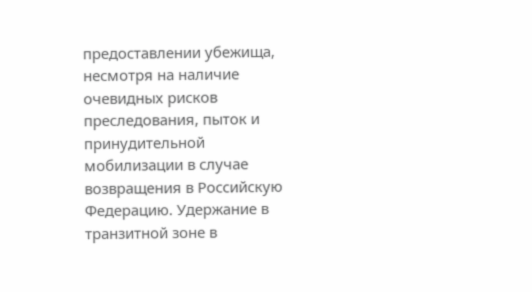предоставлении убежища, несмотря на наличие очевидных рисков преследования, пыток и принудительной мобилизации в случае возвращения в Российскую Федерацию. Удержание в транзитной зоне в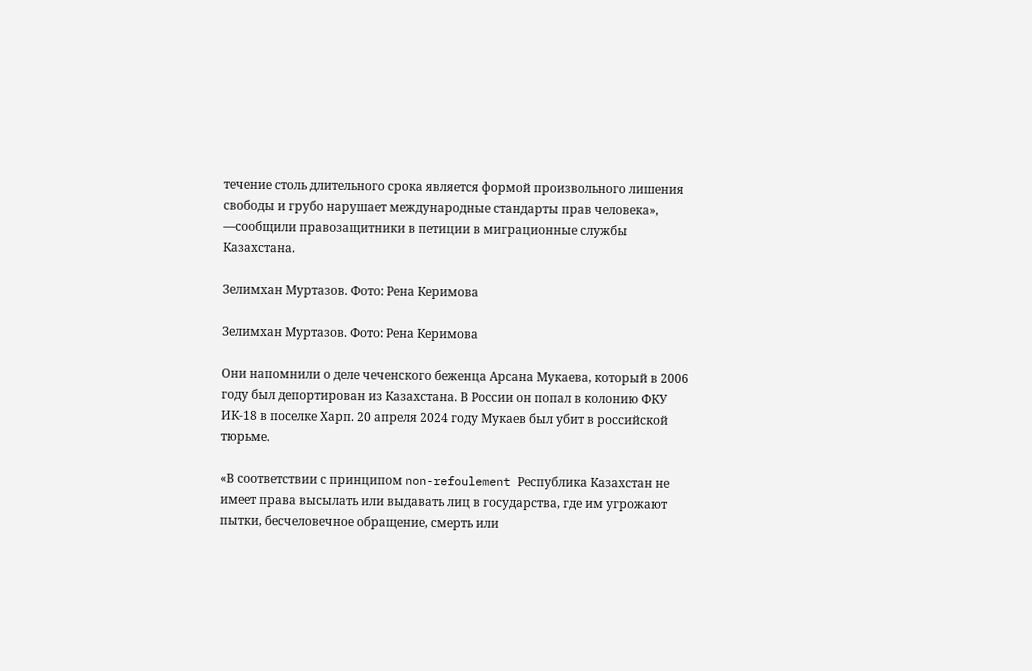течение столь длительного срока является формой произвольного лишения свободы и грубо нарушает международные стандарты прав человека», —сообщили правозащитники в петиции в миграционные службы Казахстана.

Зелимхан Муртазов. Фото: Рена Керимова

Зелимхан Муртазов. Фото: Рена Керимова

Они напомнили о деле чеченского беженца Арсана Мукаева, который в 2006 году был депортирован из Казахстана. В России он попал в колонию ФКУ ИК-18 в поселке Харп. 20 апреля 2024 году Мукаев был убит в российской тюрьме.

«В соответствии с принципом non-refoulement Республика Казахстан не имеет права высылать или выдавать лиц в государства, где им угрожают пытки, бесчеловечное обращение, смерть или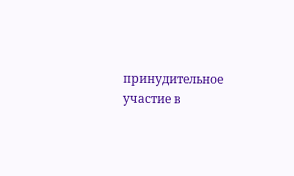принудительное участие в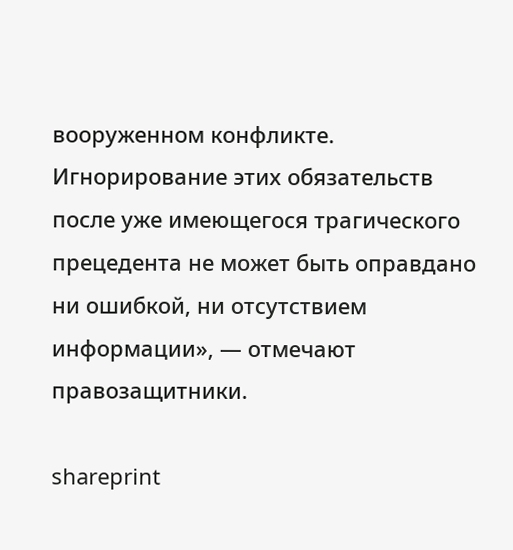вооруженном конфликте. Игнорирование этих обязательств после уже имеющегося трагического прецедента не может быть оправдано ни ошибкой, ни отсутствием информации», — отмечают правозащитники.

shareprint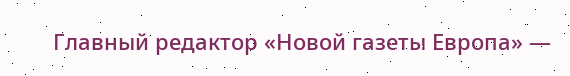Главный редактор «Новой газеты Европа» —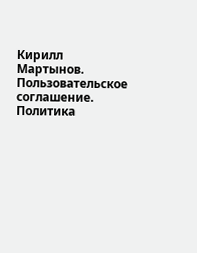Кирилл Мартынов. Пользовательское соглашение. Политика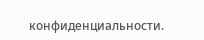конфиденциальности.